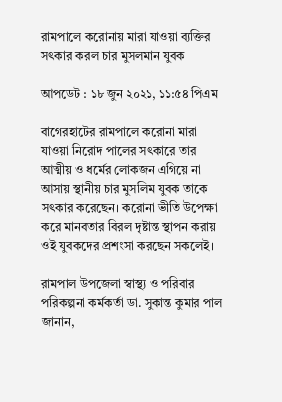রামপালে করোনায় মারা যাওয়া ব্যক্তির সৎকার করল চার মুসলমান যুবক

আপডেট : ১৮ জুন ২০২১, ১১:৫৪ পিএম

বাগেরহাটের রামপালে করোনা মারা যাওয়া নিরোদ পালের সৎকারে তার আত্মীয় ও ধর্মের লোকজন এগিয়ে না আসায় স্থানীয় চার মুসলিম যুবক তাকে সৎকার করেছেন। করোনা ভীতি উপেক্ষা করে মানবতার বিরল দৃষ্টান্ত স্থাপন করায় ওই যুবকদের প্রশংসা করছেন সকলেই।

রামপাল উপজেলা স্বাস্থ্য ও পরিবার পরিকল্পনা কর্মকর্তা ডা. সুকান্ত কুমার পাল জানান,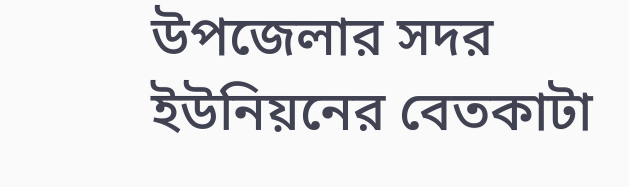উপজেলার সদর ইউনিয়নের বেতকাটা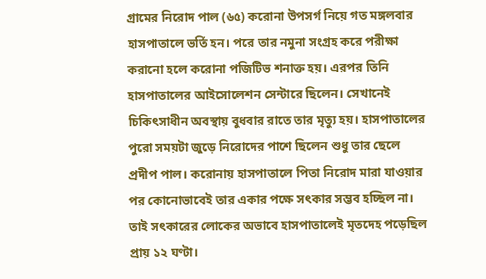গ্রামের নিরোদ পাল (৬৫) করোনা উপসর্গ নিয়ে গত মঙ্গলবার হাসপাতালে ভর্তি হন। পরে তার নমুনা সংগ্রহ করে পরীক্ষা করানো হলে করোনা পজিটিভ শনাক্ত হয়। এরপর তিনি হাসপাতালের আইসোলেশন সেন্টারে ছিলেন। সেখানেই চিকিৎসাধীন অবস্থায় বুধবার রাতে তার মৃত্যু হয়। হাসপাতালের পুরো সময়টা জুড়ে নিরোদের পাশে ছিলেন শুধু তার ছেলে প্রদীপ পাল। করোনায় হাসপাতালে পিতা নিরোদ মারা যাওয়ার পর কোনোভাবেই তার একার পক্ষে সৎকার সম্ভব হচ্ছিল না। তাই সৎকারের লোকের অভাবে হাসপাতালেই মৃতদেহ পড়েছিল প্রায় ১২ ঘণ্টা।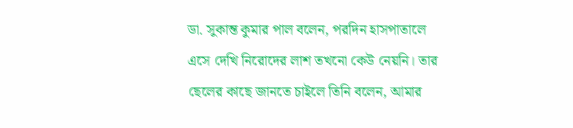ডা. সুকান্ত কুমার পাল বলেন, পরদিন হাসপাতালে এসে দেখি নিরোদের লাশ তখনো কেউ নেয়নি। তার ছেলের কাছে জানতে চাইলে তিনি বলেন, আমার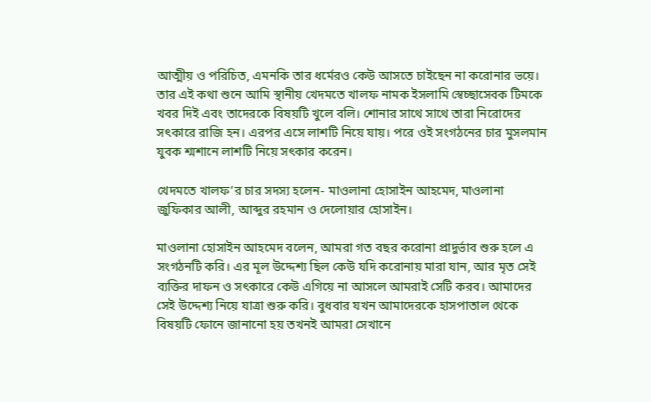আত্মীয় ও পরিচিত, এমনকি তার ধর্মেরও কেউ আসতে চাইছেন না করোনার ভয়ে। তার এই কথা শুনে আমি স্থানীয় খেদমতে খালফ নামক ইসলামি স্বেচ্ছাসেবক টিমকে খবর দিই এবং তাদেরকে বিষয়টি খুলে বলি। শোনার সাথে সাথে তারা নিরোদের সৎকারে রাজি হন। এরপর এসে লাশটি নিয়ে যায়। পরে ওই সংগঠনের চার মুসলমান যুবক শ্মশানে লাশটি নিয়ে সৎকার করেন।

খেদমতে খালফ’র চার সদস্য হলেন- মাওলানা হোসাইন আহমেদ, মাওলানা জুফিকার আলী, আব্দুর রহমান ও দেলোয়ার হোসাইন।

মাওলানা হোসাইন আহমেদ বলেন, আমরা গত বছর করোনা প্রাদুর্ভাব শুরু হলে এ সংগঠনটি করি। এর মূল উদ্দেশ্য ছিল কেউ যদি করোনায় মারা যান, আর মৃত সেই ব্যক্তির দাফন ও সৎকারে কেউ এগিয়ে না আসলে আমরাই সেটি করব। আমাদের সেই উদ্দেশ্য নিয়ে যাত্রা শুরু করি। বুধবার যখন আমাদেরকে হাসপাতাল থেকে বিষয়টি ফোনে জানানো হয় তখনই আমরা সেখানে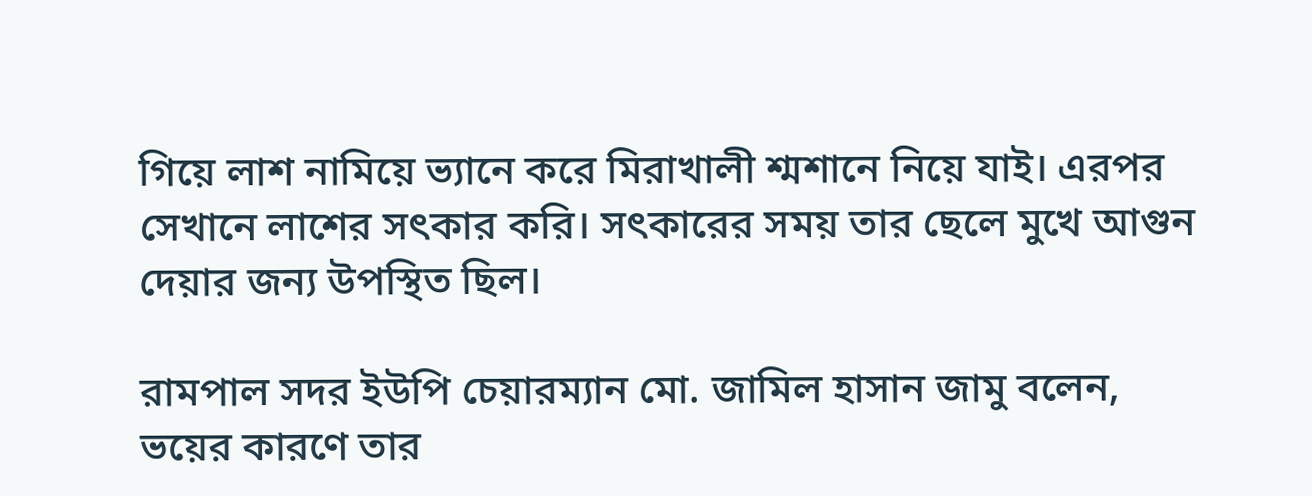গিয়ে লাশ নামিয়ে ভ্যানে করে মিরাখালী শ্মশানে নিয়ে যাই। এরপর সেখানে লাশের সৎকার করি। সৎকারের সময় তার ছেলে মুখে আগুন দেয়ার জন্য উপস্থিত ছিল।

রামপাল সদর ইউপি চেয়ারম্যান মো. জামিল হাসান জামু বলেন, ভয়ের কারণে তার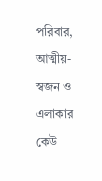পরিবার, আত্মীয়-স্বজন ও এলাকার কেউ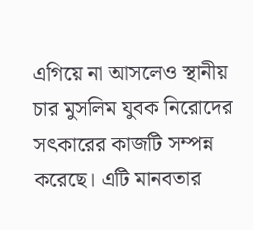এগিয়ে না আসলেও স্থানীয় চার মুসলিম যুবক নিরোদের সৎকারের কাজটি সম্পন্ন করেছে। এটি মানবতার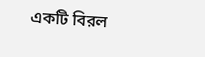একটি বিরল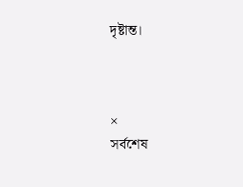দৃষ্টান্ত।



×
সর্বশেষ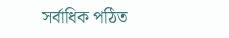সর্বাধিক পঠিত